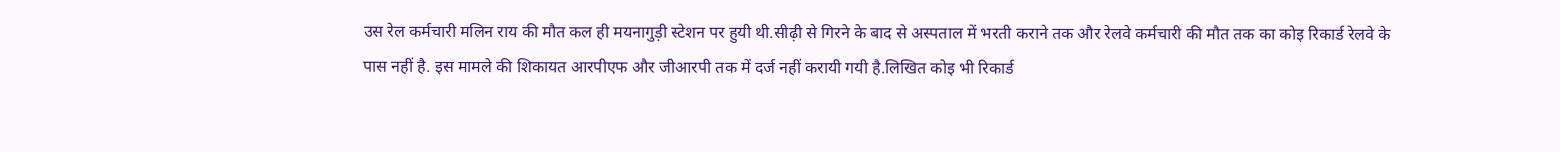उस रेल कर्मचारी मलिन राय की मौत कल ही मयनागुड़ी स्टेशन पर हुयी थी.सीढ़ी से गिरने के बाद से अस्पताल में भरती कराने तक और रेलवे कर्मचारी की मौत तक का कोइ रिकार्ड रेलवे के पास नहीं है. इस मामले की शिकायत आरपीएफ और जीआरपी तक में दर्ज नहीं करायी गयी है.लिखित कोइ भी रिकार्ड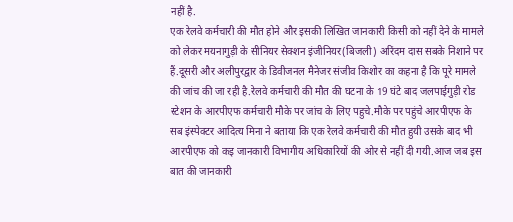नहीं है.
एक रेलवे कर्मचारी की मौत होने और इसकी लिखित जानकारी किसी को नहीं देने के मामले को लेकर मयनागुड़ी के सीनियर सेक्शन इंजीनियर(बिजली) अरिंदम दास सबके निशाने पर हैं.दूसरी और अलीपुरद्वार के डिवीजनल मैनेजर संजीव किशोर का कहना है कि पूरे मामले की जांच की जा रही है.रेलवे कर्मचारी की मौत की घटना के 19 घंटे बाद जलपाईगुड़ी रोड स्टेशन के आरपीएफ कर्मचारी मौके पर जांच के लिए पहुचे.मौके पर पहुंचे आरपीएफ के सब इंस्पेक्टर आदित्य मिना ने बताया कि एक रेलवे कर्मचारी की मौत हुयी उसके बाद भी आरपीएफ को कइ जानकारी विभागीय अधिकारियों की ओर से नहीं दी गयी.आज जब इस बात की जानकारी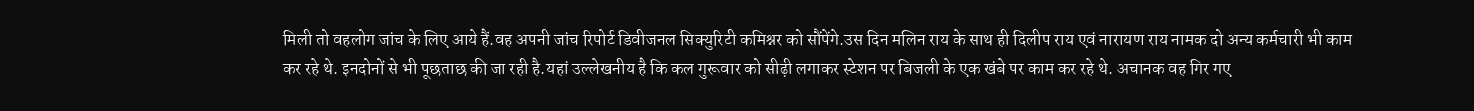मिली तो वहलोग जांच के लिए आये हैं.वह अपनी जांच रिपोर्ट डिवीजनल सिक्युरिटी कमिश्नर को सौंपेंगे.उस दिन मलिन राय के साथ ही दिलीप राय एवं नारायण राय नामक दो अन्य कर्मचारी भी काम कर रहे थे. इनदोनों से भी पूछताछ की जा रही है.यहां उल्लेखनीय है कि कल गुरूवार को सीढ़ी लगाकर स्टेशन पर बिजली के एक खंबे पर काम कर रहे थे. अचानक वह गिर गए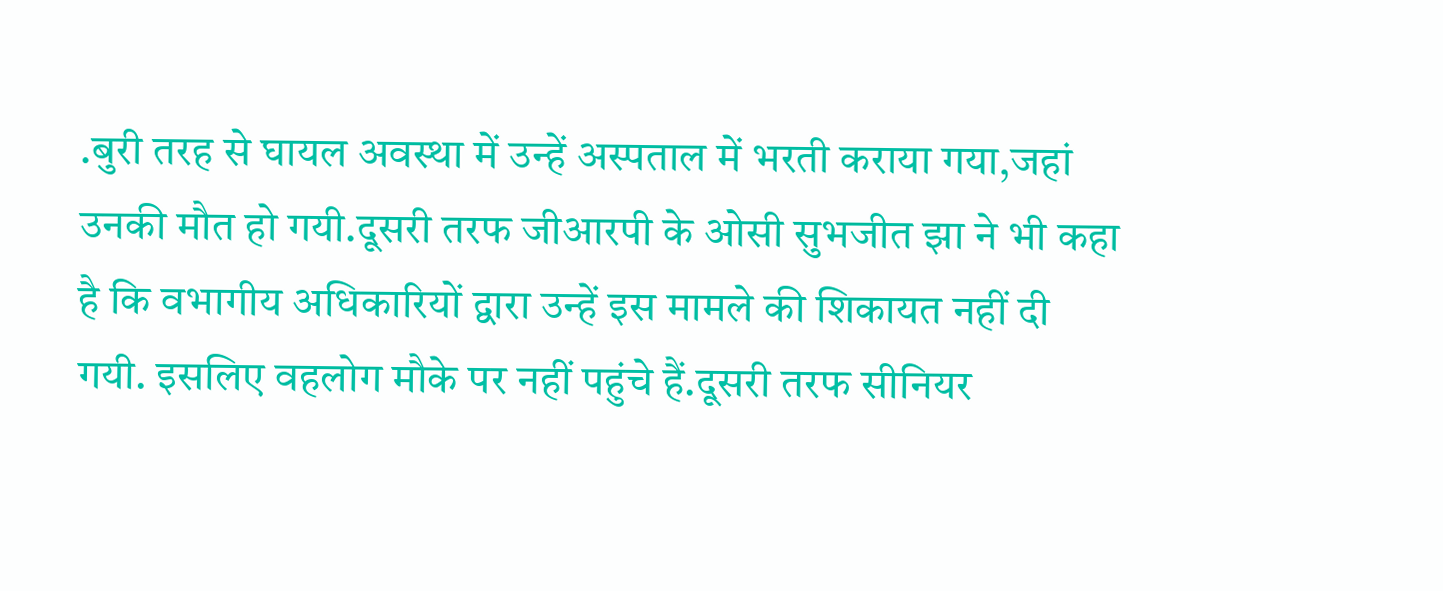.बुरी तरह से घायल अवस्था में उन्हें अस्पताल में भरती कराया गया,जहां उनकी मौत हो गयी.दूसरी तरफ जीआरपी के ओसी सुभजीत झा ने भी कहा है कि वभागीय अधिकारियों द्वारा उन्हें इस मामले की शिकायत नहीं दी गयी. इसलिए वहलोग मौके पर नहीं पहुंचे हैं.दूसरी तरफ सीनियर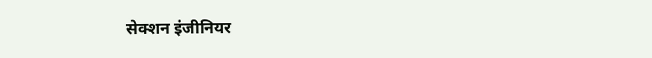सेक्शन इंजीनियर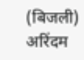(बिजली) अरिंदम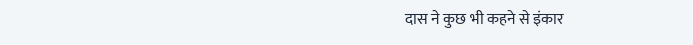दास ने कुछ भी कहने से इंकार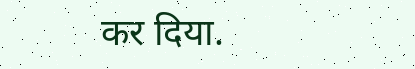कर दिया.